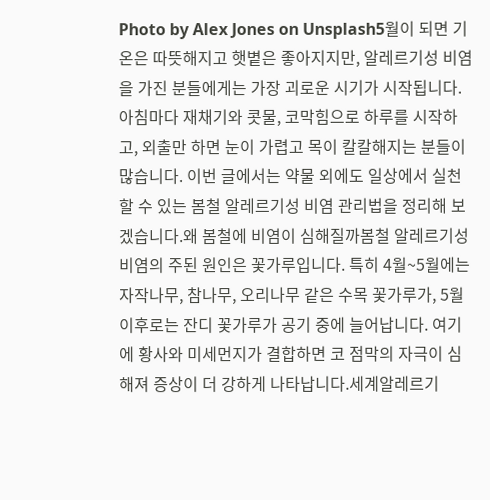Photo by Alex Jones on Unsplash5월이 되면 기온은 따뜻해지고 햇볕은 좋아지지만, 알레르기성 비염을 가진 분들에게는 가장 괴로운 시기가 시작됩니다. 아침마다 재채기와 콧물, 코막힘으로 하루를 시작하고, 외출만 하면 눈이 가렵고 목이 칼칼해지는 분들이 많습니다. 이번 글에서는 약물 외에도 일상에서 실천할 수 있는 봄철 알레르기성 비염 관리법을 정리해 보겠습니다.왜 봄철에 비염이 심해질까봄철 알레르기성 비염의 주된 원인은 꽃가루입니다. 특히 4월~5월에는 자작나무, 참나무, 오리나무 같은 수목 꽃가루가, 5월 이후로는 잔디 꽃가루가 공기 중에 늘어납니다. 여기에 황사와 미세먼지가 결합하면 코 점막의 자극이 심해져 증상이 더 강하게 나타납니다.세계알레르기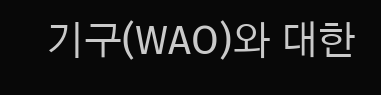기구(WAO)와 대한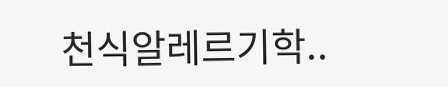천식알레르기학..